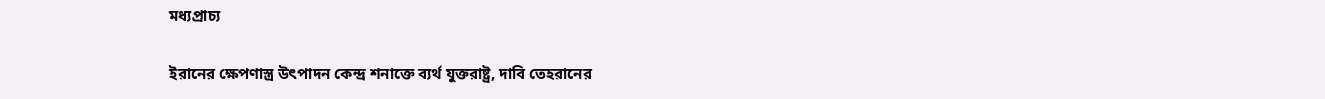মধ্যপ্রাচ্য

ইরানের ক্ষেপণাস্ত্র উৎপাদন কেন্দ্র শনাক্তে ব্যর্থ যুক্তরাষ্ট্র, দাবি তেহরানের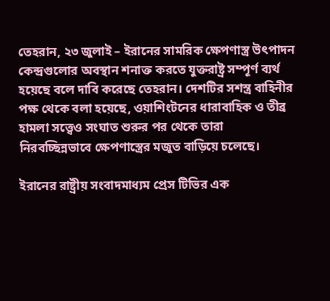তেহরান, ২৩ জুলাই – ইরানের সামরিক ক্ষেপণাস্ত্র উৎপাদন কেন্দ্রগুলোর অবস্থান শনাক্ত করতে যুক্তরাষ্ট্র সম্পূর্ণ ব্যর্থ হয়েছে বলে দাবি করেছে তেহরান। দেশটির সশস্ত্র বাহিনীর পক্ষ থেকে বলা হয়েছে, ওয়াশিংটনের ধারাবাহিক ও তীব্র হামলা সত্ত্বেও সংঘাত শুরুর পর থেকে তারা নিরবচ্ছিন্নভাবে ক্ষেপণাস্ত্রের মজুত বাড়িয়ে চলেছে।

ইরানের রাষ্ট্রীয় সংবাদমাধ্যম প্রেস টিভির এক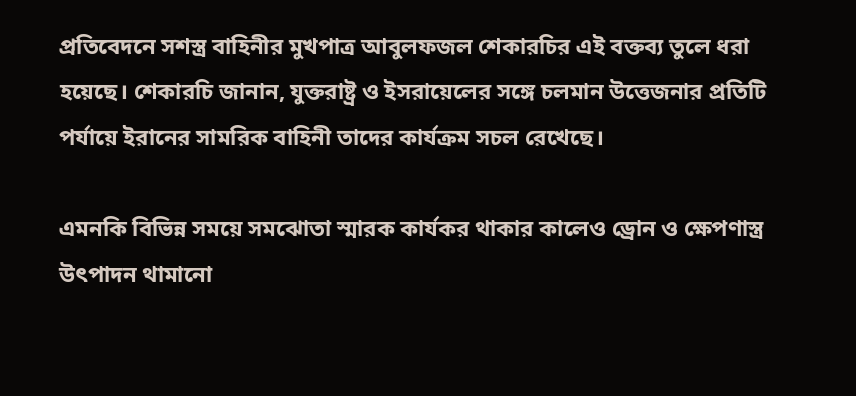প্রতিবেদনে সশস্ত্র বাহিনীর মুখপাত্র আবুলফজল শেকারচির এই বক্তব্য তুলে ধরা হয়েছে। শেকারচি জানান, যুক্তরাষ্ট্র ও ইসরায়েলের সঙ্গে চলমান উত্তেজনার প্রতিটি পর্যায়ে ইরানের সামরিক বাহিনী তাদের কার্যক্রম সচল রেখেছে।

এমনকি বিভিন্ন সময়ে সমঝোতা স্মারক কার্যকর থাকার কালেও ড্রোন ও ক্ষেপণাস্ত্র উৎপাদন থামানো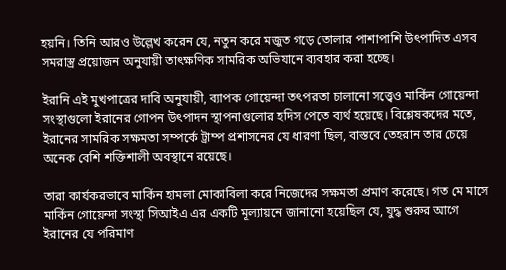হয়নি। তিনি আরও উল্লেখ করেন যে, নতুন করে মজুত গড়ে তোলার পাশাপাশি উৎপাদিত এসব সমরাস্ত্র প্রয়োজন অনুযায়ী তাৎক্ষণিক সামরিক অভিযানে ব্যবহার করা হচ্ছে।

ইরানি এই মুখপাত্রের দাবি অনুযায়ী, ব্যাপক গোয়েন্দা তৎপরতা চালানো সত্ত্বেও মার্কিন গোয়েন্দা সংস্থাগুলো ইরানের গোপন উৎপাদন স্থাপনাগুলোর হদিস পেতে ব্যর্থ হয়েছে। বিশ্লেষকদের মতে, ইরানের সামরিক সক্ষমতা সম্পর্কে ট্রাম্প প্রশাসনের যে ধারণা ছিল, বাস্তবে তেহরান তার চেয়ে অনেক বেশি শক্তিশালী অবস্থানে রয়েছে।

তারা কার্যকরভাবে মার্কিন হামলা মোকাবিলা করে নিজেদের সক্ষমতা প্রমাণ করেছে। গত মে মাসে মার্কিন গোয়েন্দা সংস্থা সিআইএ এর একটি মূল্যায়নে জানানো হয়েছিল যে, যুদ্ধ শুরুর আগে ইরানের যে পরিমাণ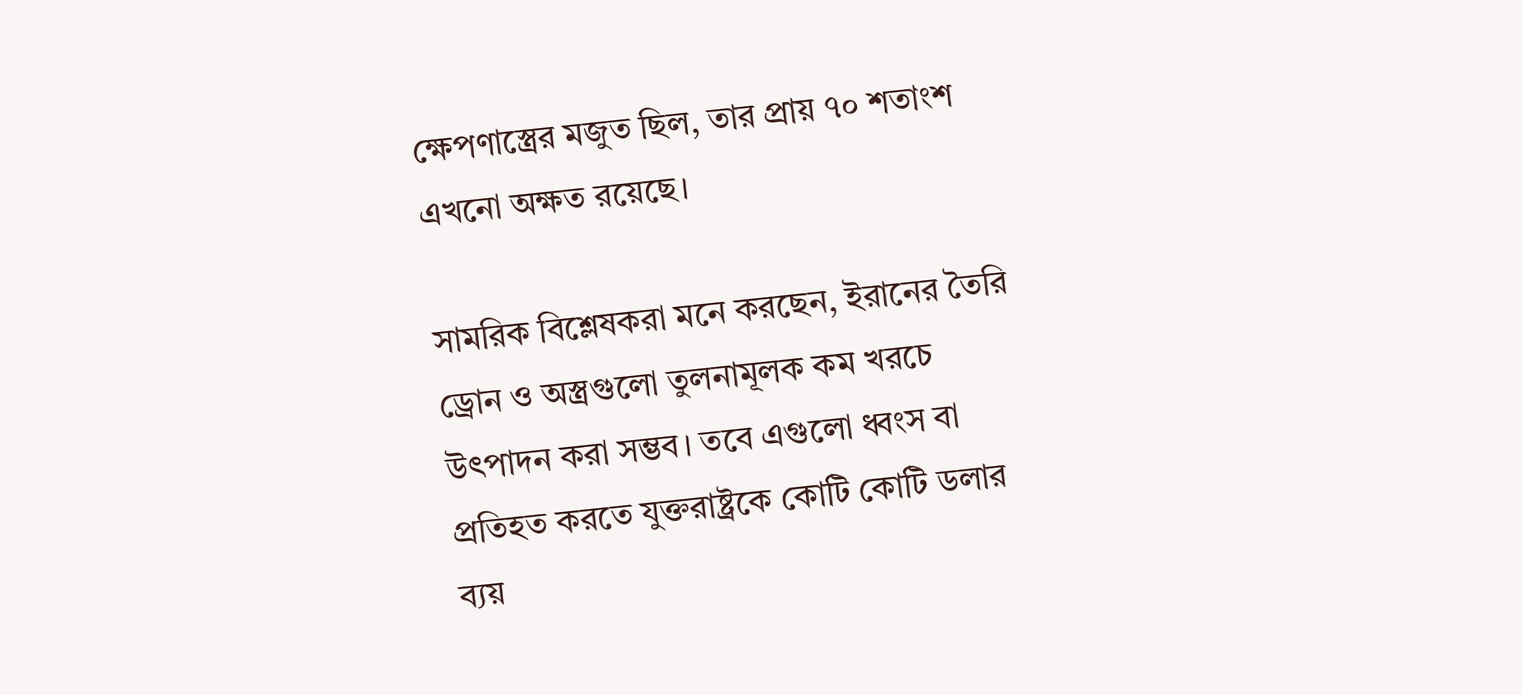ক্ষেপণাস্ত্রের মজুত ছিল, তার প্রায় ৭০ শতাংশ এখনো অক্ষত রয়েছে।

সামরিক বিশ্লেষকরা মনে করছেন, ইরানের তৈরি ড্রোন ও অস্ত্রগুলো তুলনামূলক কম খরচে উৎপাদন করা সম্ভব। তবে এগুলো ধ্বংস বা প্রতিহত করতে যুক্তরাষ্ট্রকে কোটি কোটি ডলার ব্যয়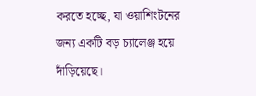করতে হচ্ছে, যা ওয়াশিংটনের জন্য একটি বড় চ্যালেঞ্জ হয়ে দাঁড়িয়েছে।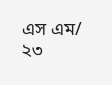এস এম/ ২৩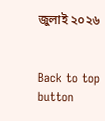জুলাই ২০২৬


Back to top button